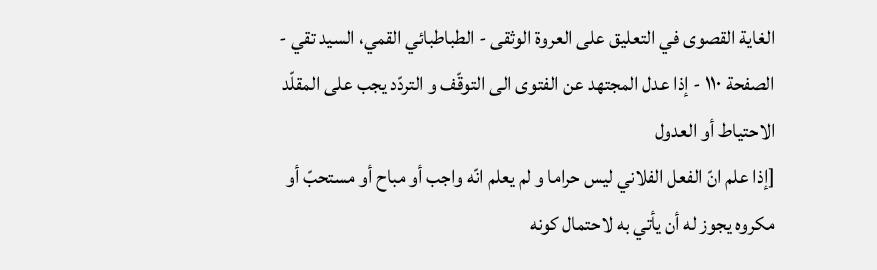الغاية القصوى في التعليق على العروة الوثقى - الطباطبائي القمي، السيد تقي - الصفحة ١١٠ - إذا عدل المجتهد عن الفتوى الى التوقّف و التردّد يجب على المقلّد الاحتياط أو العدول
[إذا علم انّ الفعل الفلاني ليس حراما و لم يعلم انّه واجب أو مباح أو مستحبّ أو مكروه يجوز له أن يأتي به لاحتمال كونه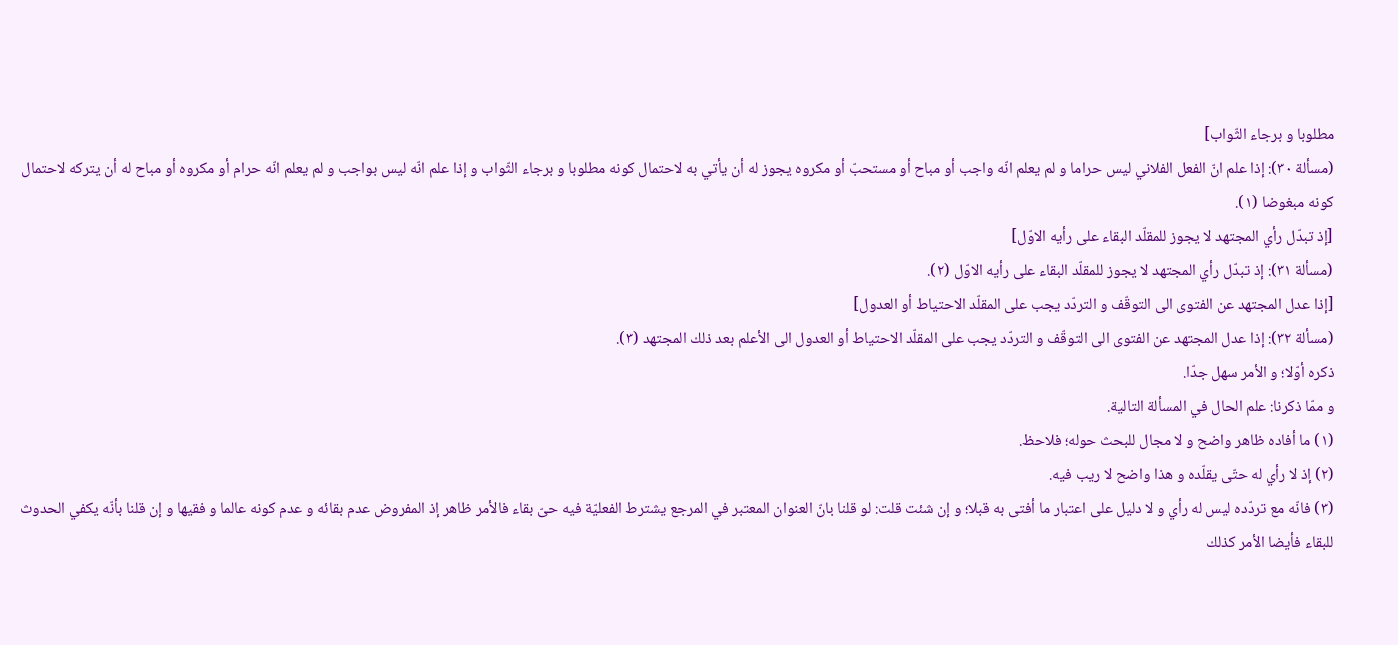مطلوبا و برجاء الثّواب]
(مسألة ٣٠): إذا علم انّ الفعل الفلاني ليس حراما و لم يعلم انّه واجب أو مباح أو مستحبّ أو مكروه يجوز له أن يأتي به لاحتمال كونه مطلوبا و برجاء الثّواب و إذا علم انّه ليس بواجب و لم يعلم انّه حرام أو مكروه أو مباح له أن يتركه لاحتمال كونه مبغوضا (١).
[إذ تبدّل رأي المجتهد لا يجوز للمقلّد البقاء على رأيه الاوّل]
(مسألة ٣١): إذ تبدّل رأي المجتهد لا يجوز للمقلّد البقاء على رأيه الاوّل (٢).
[إذا عدل المجتهد عن الفتوى الى التوقّف و التردّد يجب على المقلّد الاحتياط أو العدول]
(مسألة ٣٢): إذا عدل المجتهد عن الفتوى الى التوقّف و التردّد يجب على المقلّد الاحتياط أو العدول الى الأعلم بعد ذلك المجتهد (٣).
ذكره أوّلا؛ و الأمر سهل جدّا.
و ممّا ذكرنا: علم الحال في المسألة التالية.
(١) ما أفاده ظاهر واضح و لا مجال للبحث حوله؛ فلاحظ.
(٢) إذ لا رأي له حتّى يقلّده و هذا واضح لا ريب فيه.
(٣) فانّه مع تردّده ليس له رأي و لا دليل على اعتبار ما أفتى به قبلا؛ و إن شئت قلت: لو قلنا بانّ العنوان المعتبر في المرجع يشترط الفعليّة فيه حىّ بقاء فالأمر ظاهر إذ المفروض عدم بقائه و عدم كونه عالما و فقيها و إن قلنا بأنّه يكفي الحدوث للبقاء فأيضا الأمر كذلك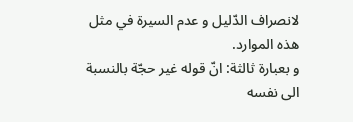لانصراف الدّليل و عدم السيرة في مثل هذه الموارد.
و بعبارة ثالثة: انّ قوله غير حجّة بالنسبة الى نفسه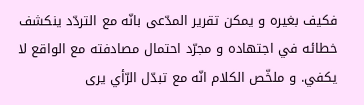فكيف بغيره و يمكن تقرير المدّعى بانّه مع التردّد ينكشف خطائه في اجتهاده و مجرّد احتمال مصادفته مع الواقع لا يكفي. و ملخّص الكلام انّه مع تبدّل الرّأي يرى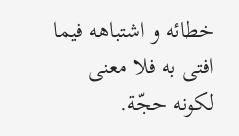خطائه و اشتباهه فيما افتى به فلا معنى لكونه حجّة.